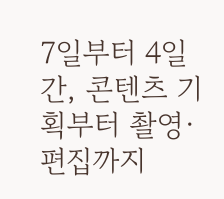7일부터 4일간, 콘텐츠 기획부터 촬영·편집까지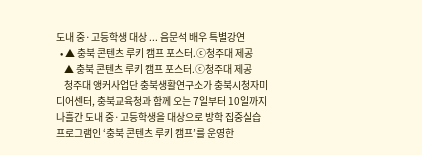도내 중·고등학생 대상 ... 음문석 배우 특별강연
  • ▲ 충북 콘텐츠 루키 캠프 포스터.ⓒ청주대 제공
    ▲ 충북 콘텐츠 루키 캠프 포스터.ⓒ청주대 제공
    청주대 앵커사업단 충북생활연구소가 충북시청자미디어센터, 충북교육청과 함께 오는 7일부터 10일까지 나흘간 도내 중·고등학생을 대상으로 방학 집중실습 프로그램인 ‘충북 콘텐츠 루키 캠프’를 운영한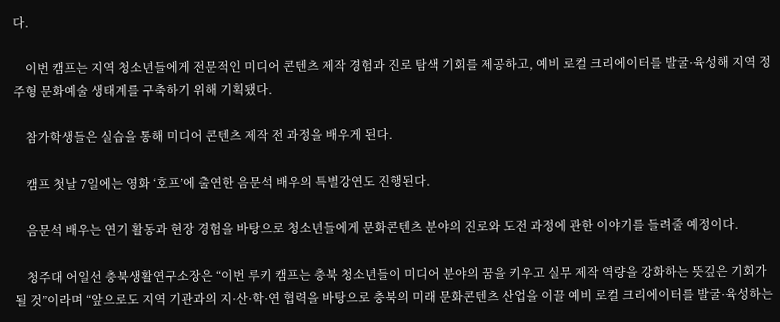다.

    이번 캠프는 지역 청소년들에게 전문적인 미디어 콘텐츠 제작 경험과 진로 탐색 기회를 제공하고, 예비 로컬 크리에이터를 발굴·육성해 지역 정주형 문화예술 생태계를 구축하기 위해 기획됐다.

    참가학생들은 실습을 통해 미디어 콘텐츠 제작 전 과정을 배우게 된다.

    캠프 첫날 7일에는 영화 ‘호프’에 출연한 음문석 배우의 특별강연도 진행된다.

    음문석 배우는 연기 활동과 현장 경험을 바탕으로 청소년들에게 문화콘텐츠 분야의 진로와 도전 과정에 관한 이야기를 들려줄 예정이다.

    청주대 어일선 충북생활연구소장은 “이번 루키 캠프는 충북 청소년들이 미디어 분야의 꿈을 키우고 실무 제작 역량을 강화하는 뜻깊은 기회가 될 것”이라며 “앞으로도 지역 기관과의 지·산·학·연 협력을 바탕으로 충북의 미래 문화콘텐츠 산업을 이끌 예비 로컬 크리에이터를 발굴·육성하는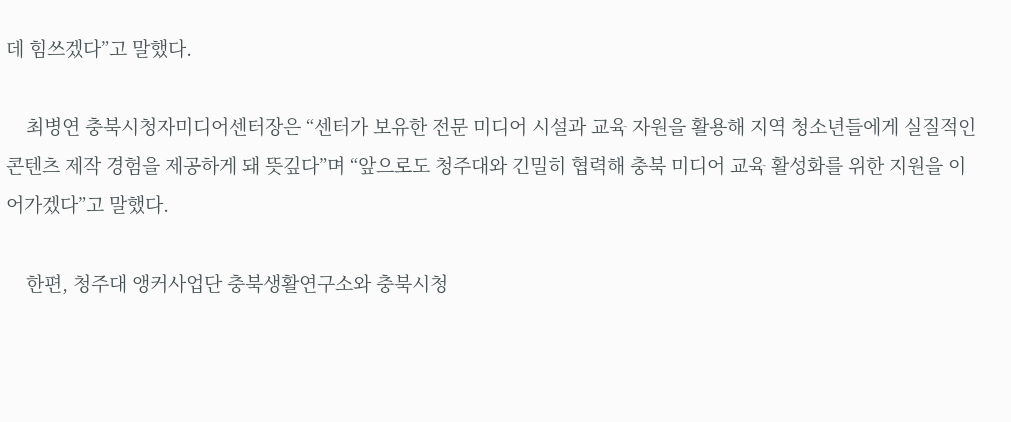데 힘쓰겠다”고 말했다.

    최병연 충북시청자미디어센터장은 “센터가 보유한 전문 미디어 시설과 교육 자원을 활용해 지역 청소년들에게 실질적인 콘텐츠 제작 경험을 제공하게 돼 뜻깊다”며 “앞으로도 청주대와 긴밀히 협력해 충북 미디어 교육 활성화를 위한 지원을 이어가겠다”고 말했다.

    한편, 청주대 앵커사업단 충북생활연구소와 충북시청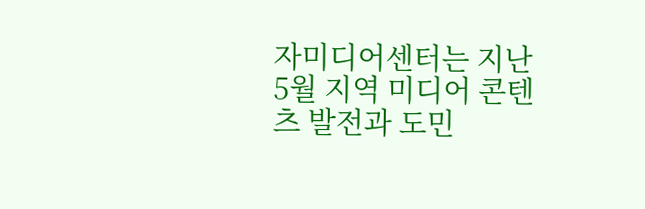자미디어센터는 지난 5월 지역 미디어 콘텐츠 발전과 도민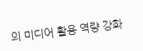의 미디어 활용 역량 강화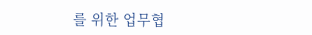를 위한 업무협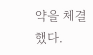약을 체결했다.